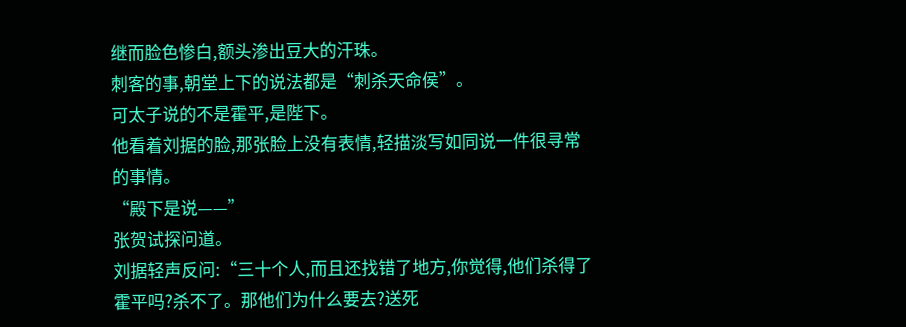继而脸色惨白,额头渗出豆大的汗珠。
刺客的事,朝堂上下的说法都是“刺杀天命侯”。
可太子说的不是霍平,是陛下。
他看着刘据的脸,那张脸上没有表情,轻描淡写如同说一件很寻常的事情。
“殿下是说——”
张贺试探问道。
刘据轻声反问:“三十个人,而且还找错了地方,你觉得,他们杀得了霍平吗?杀不了。那他们为什么要去?送死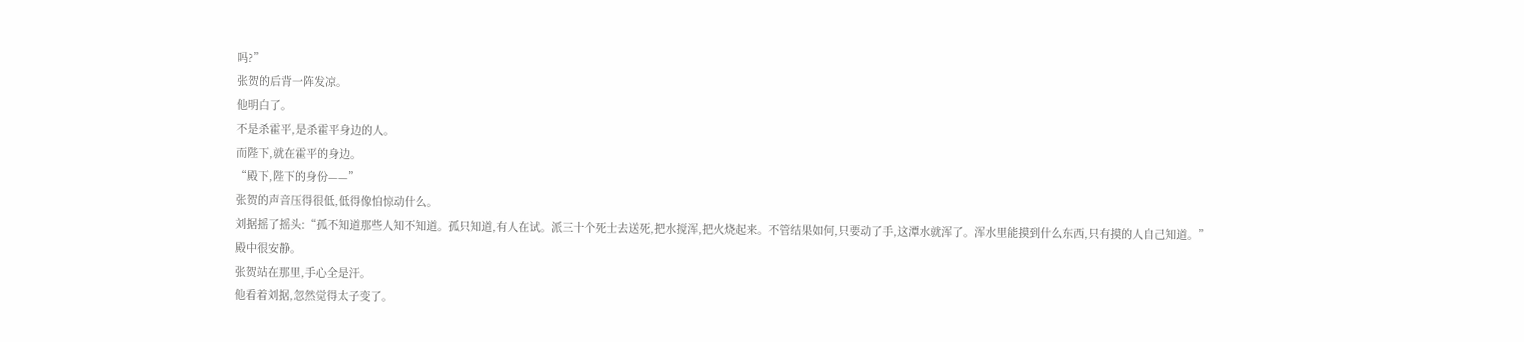吗?”
张贺的后背一阵发凉。
他明白了。
不是杀霍平,是杀霍平身边的人。
而陛下,就在霍平的身边。
“殿下,陛下的身份——”
张贺的声音压得很低,低得像怕惊动什么。
刘据摇了摇头:“孤不知道那些人知不知道。孤只知道,有人在试。派三十个死士去送死,把水搅浑,把火烧起来。不管结果如何,只要动了手,这潭水就浑了。浑水里能摸到什么东西,只有摸的人自己知道。”
殿中很安静。
张贺站在那里,手心全是汗。
他看着刘据,忽然觉得太子变了。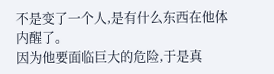不是变了一个人,是有什么东西在他体内醒了。
因为他要面临巨大的危险,于是真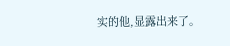实的他,显露出来了。